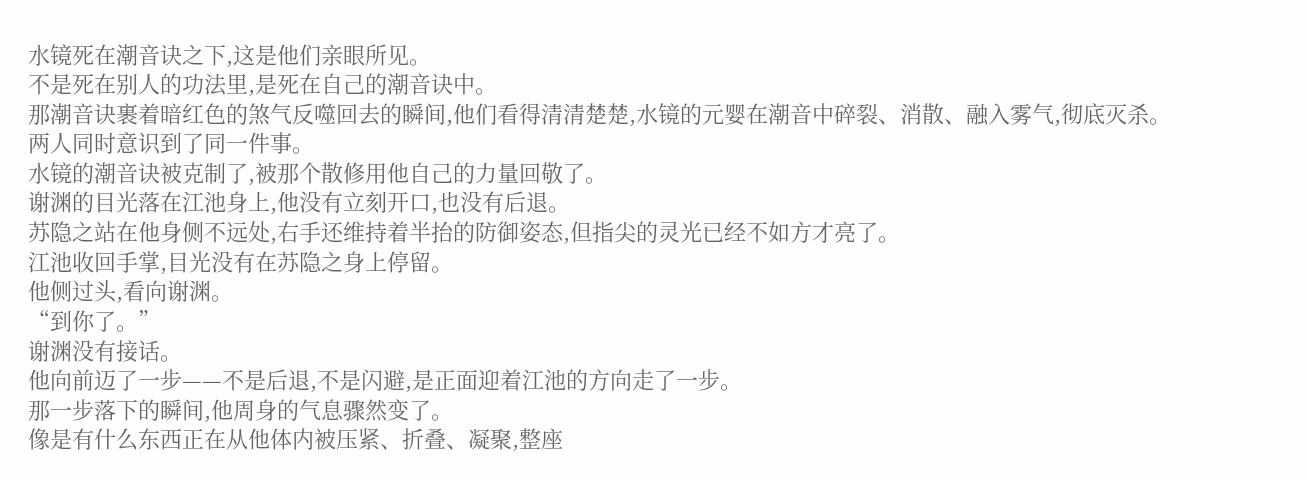水镜死在潮音诀之下,这是他们亲眼所见。
不是死在别人的功法里,是死在自己的潮音诀中。
那潮音诀裹着暗红色的煞气反噬回去的瞬间,他们看得清清楚楚,水镜的元婴在潮音中碎裂、消散、融入雾气,彻底灭杀。
两人同时意识到了同一件事。
水镜的潮音诀被克制了,被那个散修用他自己的力量回敬了。
谢渊的目光落在江池身上,他没有立刻开口,也没有后退。
苏隐之站在他身侧不远处,右手还维持着半抬的防御姿态,但指尖的灵光已经不如方才亮了。
江池收回手掌,目光没有在苏隐之身上停留。
他侧过头,看向谢渊。
“到你了。”
谢渊没有接话。
他向前迈了一步——不是后退,不是闪避,是正面迎着江池的方向走了一步。
那一步落下的瞬间,他周身的气息骤然变了。
像是有什么东西正在从他体内被压紧、折叠、凝聚,整座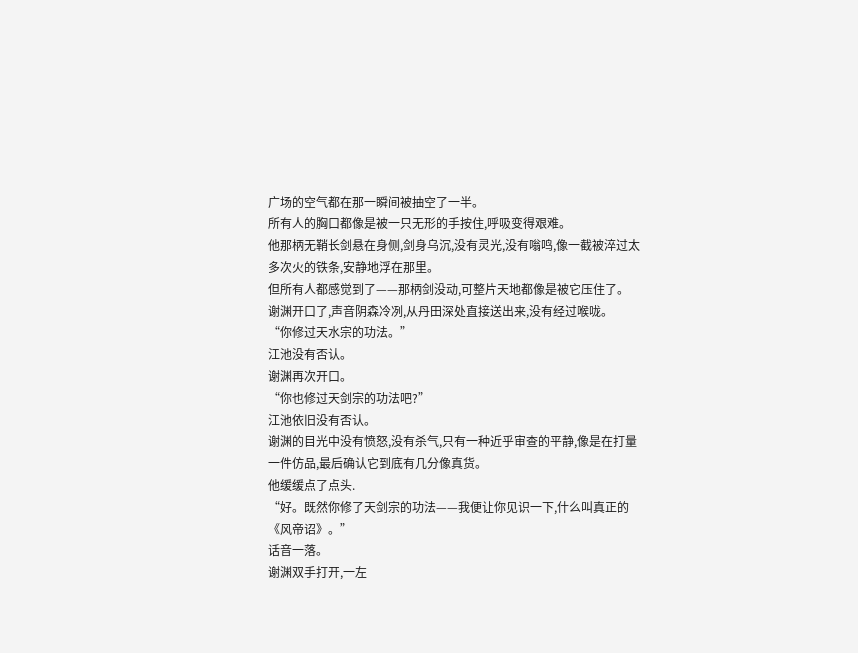广场的空气都在那一瞬间被抽空了一半。
所有人的胸口都像是被一只无形的手按住,呼吸变得艰难。
他那柄无鞘长剑悬在身侧,剑身乌沉,没有灵光,没有嗡鸣,像一截被淬过太多次火的铁条,安静地浮在那里。
但所有人都感觉到了——那柄剑没动,可整片天地都像是被它压住了。
谢渊开口了,声音阴森冷冽,从丹田深处直接送出来,没有经过喉咙。
“你修过天水宗的功法。”
江池没有否认。
谢渊再次开口。
“你也修过天剑宗的功法吧?”
江池依旧没有否认。
谢渊的目光中没有愤怒,没有杀气,只有一种近乎审查的平静,像是在打量一件仿品,最后确认它到底有几分像真货。
他缓缓点了点头.
“好。既然你修了天剑宗的功法——我便让你见识一下,什么叫真正的《风帝诏》。”
话音一落。
谢渊双手打开,一左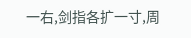一右,剑指各扩一寸,周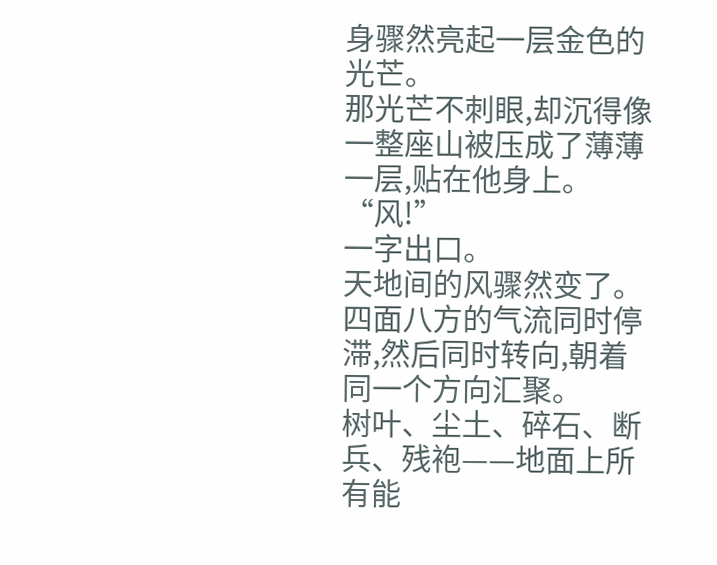身骤然亮起一层金色的光芒。
那光芒不刺眼,却沉得像一整座山被压成了薄薄一层,贴在他身上。
“风!”
一字出口。
天地间的风骤然变了。
四面八方的气流同时停滞,然后同时转向,朝着同一个方向汇聚。
树叶、尘土、碎石、断兵、残袍——地面上所有能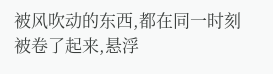被风吹动的东西,都在同一时刻被卷了起来,悬浮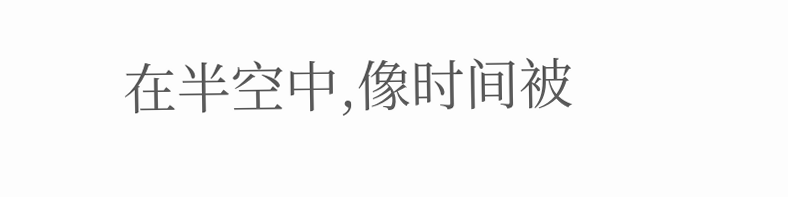在半空中,像时间被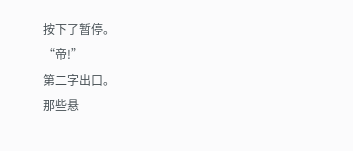按下了暂停。
“帝!”
第二字出口。
那些悬